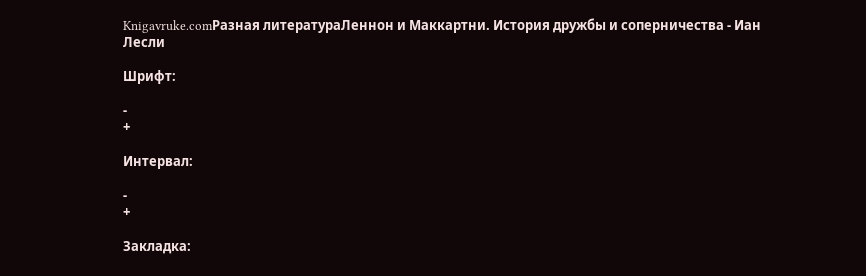Knigavruke.comРазная литератураЛеннон и Маккартни. История дружбы и соперничества - Иан Лесли

Шрифт:

-
+

Интервал:

-
+

Закладка: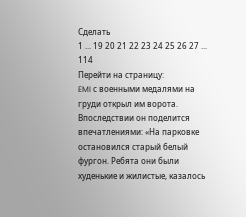Сделать
1 ... 19 20 21 22 23 24 25 26 27 ... 114
Перейти на страницу:
EMI с военными медалями на груди открыл им ворота. Впоследствии он поделится впечатлениями: «На парковке остановился старый белый фургон. Ребята они были худенькие и жилистые, казалось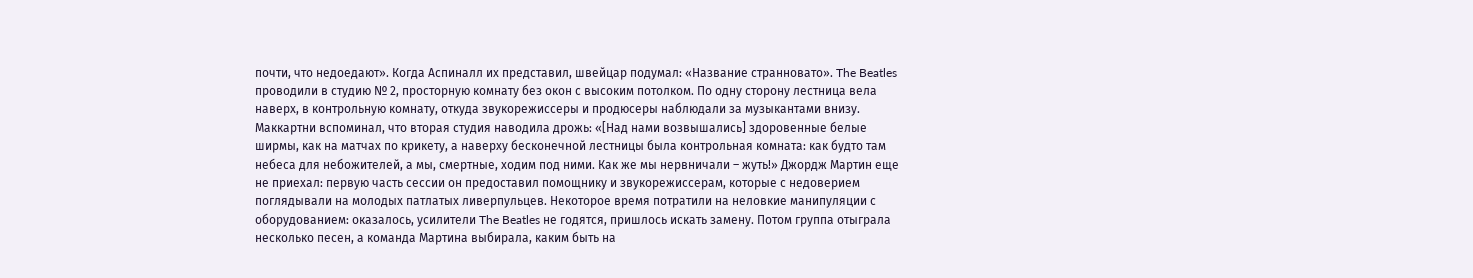почти, что недоедают». Когда Аспиналл их представил, швейцар подумал: «Название странновато». The Beatles проводили в студию № 2, просторную комнату без окон с высоким потолком. По одну сторону лестница вела наверх, в контрольную комнату, откуда звукорежиссеры и продюсеры наблюдали за музыкантами внизу. Маккартни вспоминал, что вторая студия наводила дрожь: «[Над нами возвышались] здоровенные белые ширмы, как на матчах по крикету, а наверху бесконечной лестницы была контрольная комната: как будто там небеса для небожителей, а мы, смертные, ходим под ними. Как же мы нервничали – жуть!» Джордж Мартин еще не приехал: первую часть сессии он предоставил помощнику и звукорежиссерам, которые с недоверием поглядывали на молодых патлатых ливерпульцев. Некоторое время потратили на неловкие манипуляции с оборудованием: оказалось, усилители The Beatles не годятся, пришлось искать замену. Потом группа отыграла несколько песен, а команда Мартина выбирала, каким быть на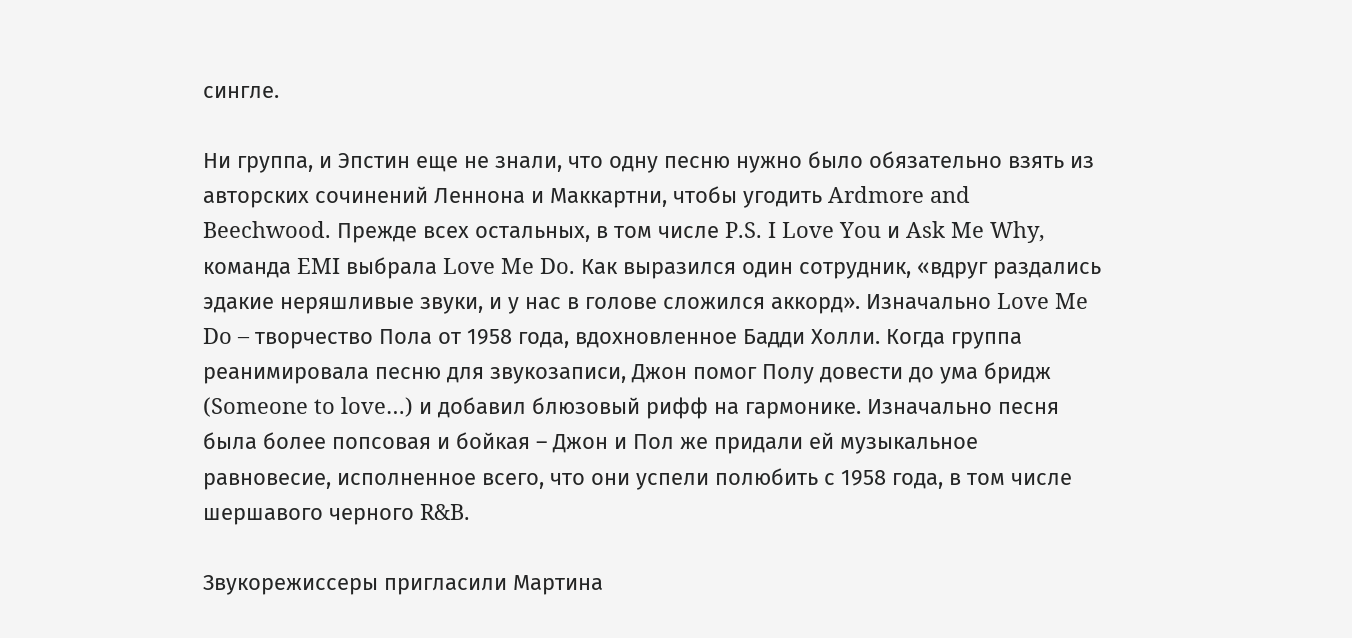сингле.

Ни группа, и Эпстин еще не знали, что одну песню нужно было обязательно взять из авторских сочинений Леннона и Маккартни, чтобы угодить Ardmore and Beechwood. Прежде всех остальных, в том числе P.S. I Love You и Ask Me Why, команда EMI выбрала Love Me Do. Как выразился один сотрудник, «вдруг раздались эдакие неряшливые звуки, и у нас в голове сложился аккорд». Изначально Love Me Do – творчество Пола от 1958 года, вдохновленное Бадди Холли. Когда группа реанимировала песню для звукозаписи, Джон помог Полу довести до ума бридж (Someone to love…) и добавил блюзовый рифф на гармонике. Изначально песня была более попсовая и бойкая – Джон и Пол же придали ей музыкальное равновесие, исполненное всего, что они успели полюбить с 1958 года, в том числе шершавого черного R&B.

Звукорежиссеры пригласили Мартина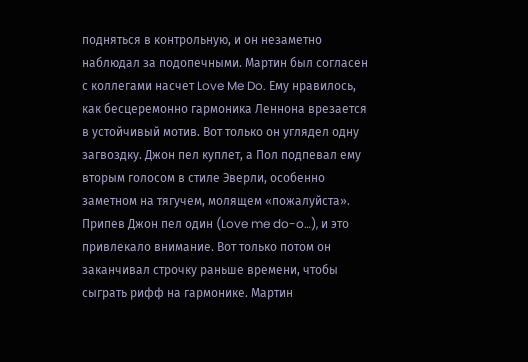подняться в контрольную, и он незаметно наблюдал за подопечными. Мартин был согласен с коллегами насчет Love Me Do. Ему нравилось, как бесцеремонно гармоника Леннона врезается в устойчивый мотив. Вот только он углядел одну загвоздку. Джон пел куплет, а Пол подпевал ему вторым голосом в стиле Эверли, особенно заметном на тягучем, молящем «пожалуйста». Припев Джон пел один (Love me do-o…), и это привлекало внимание. Вот только потом он заканчивал строчку раньше времени, чтобы сыграть рифф на гармонике. Мартин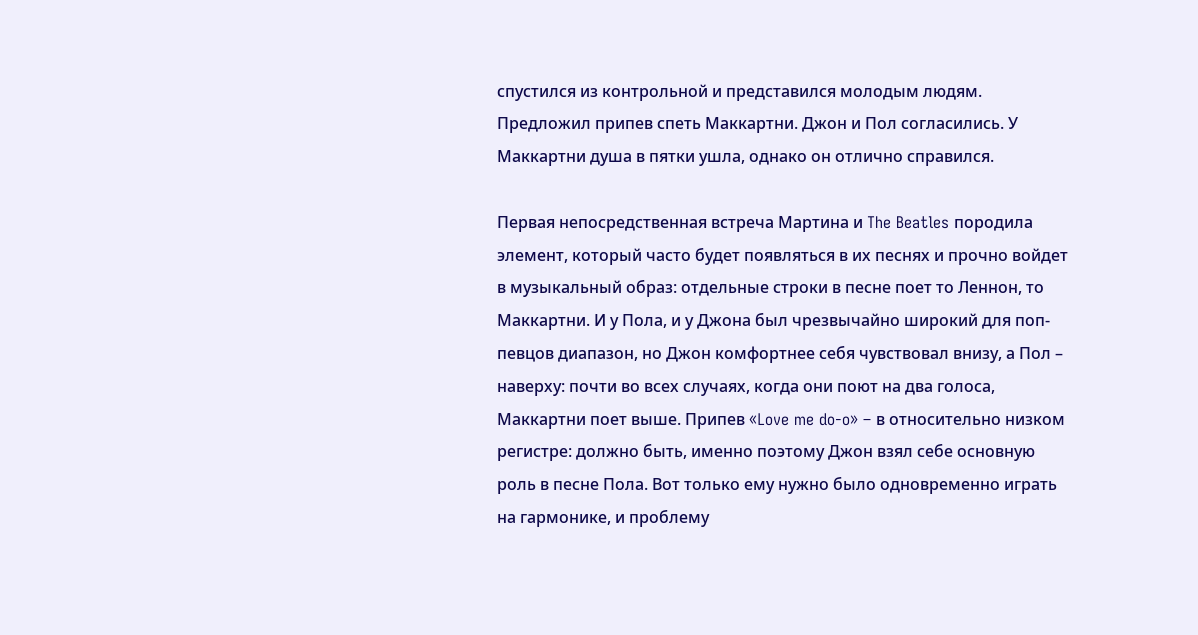спустился из контрольной и представился молодым людям. Предложил припев спеть Маккартни. Джон и Пол согласились. У Маккартни душа в пятки ушла, однако он отлично справился.

Первая непосредственная встреча Мартина и The Beatles породила элемент, который часто будет появляться в их песнях и прочно войдет в музыкальный образ: отдельные строки в песне поет то Леннон, то Маккартни. И у Пола, и у Джона был чрезвычайно широкий для поп-певцов диапазон, но Джон комфортнее себя чувствовал внизу, а Пол – наверху: почти во всех случаях, когда они поют на два голоса, Маккартни поет выше. Припев «Love me do-o» – в относительно низком регистре: должно быть, именно поэтому Джон взял себе основную роль в песне Пола. Вот только ему нужно было одновременно играть на гармонике, и проблему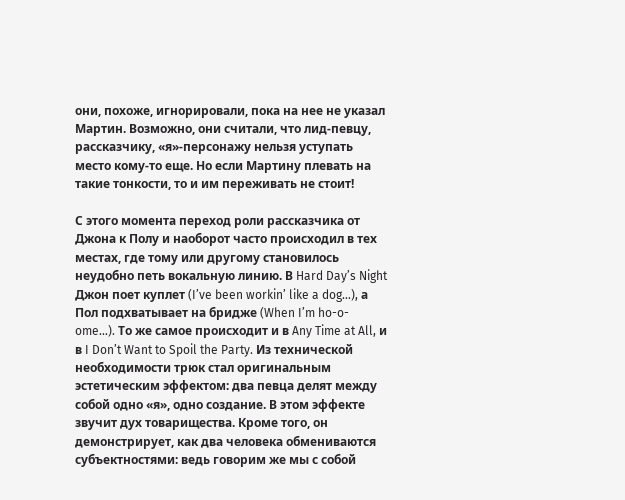они, похоже, игнорировали, пока на нее не указал Мартин. Возможно, они считали, что лид-певцу, рассказчику, «я»-персонажу нельзя уступать место кому-то еще. Но если Мартину плевать на такие тонкости, то и им переживать не стоит!

С этого момента переход роли рассказчика от Джона к Полу и наоборот часто происходил в тех местах, где тому или другому становилось неудобно петь вокальную линию. В Hard Day’s Night Джон поет куплет (I’ve been workin’ like a dog…), а Пол подхватывает на бридже (When I’m ho-o-ome…). То же самое происходит и в Any Time at All, и в I Don’t Want to Spoil the Party. Из технической необходимости трюк стал оригинальным эстетическим эффектом: два певца делят между собой одно «я», одно создание. В этом эффекте звучит дух товарищества. Кроме того, он демонстрирует, как два человека обмениваются субъектностями: ведь говорим же мы с собой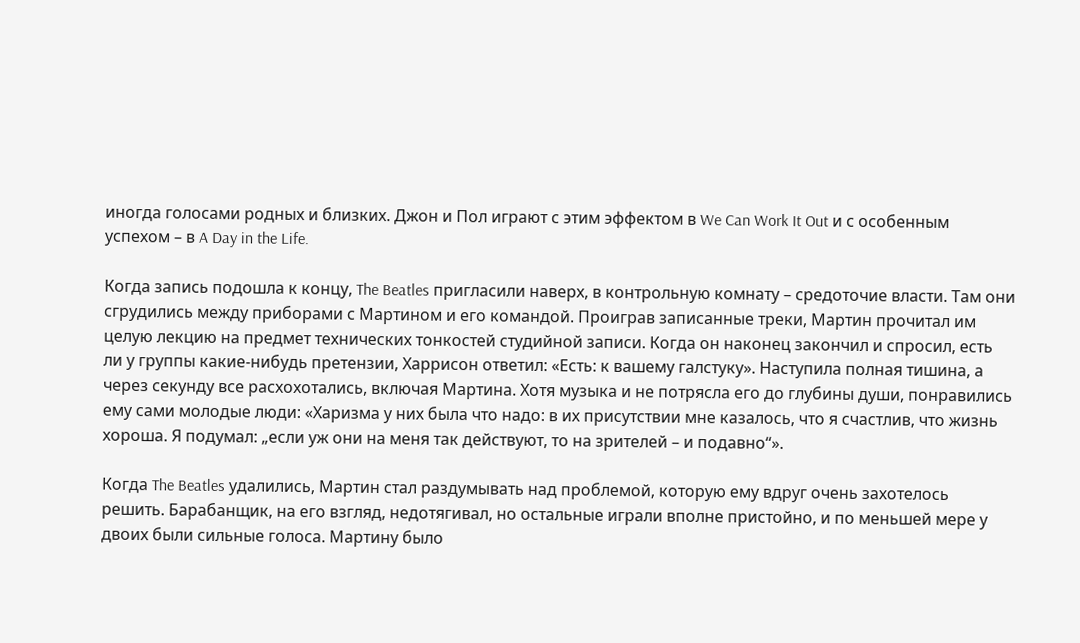иногда голосами родных и близких. Джон и Пол играют с этим эффектом в We Can Work It Out и с особенным успехом – в A Day in the Life.

Когда запись подошла к концу, The Beatles пригласили наверх, в контрольную комнату – средоточие власти. Там они сгрудились между приборами с Мартином и его командой. Проиграв записанные треки, Мартин прочитал им целую лекцию на предмет технических тонкостей студийной записи. Когда он наконец закончил и спросил, есть ли у группы какие-нибудь претензии, Харрисон ответил: «Есть: к вашему галстуку». Наступила полная тишина, а через секунду все расхохотались, включая Мартина. Хотя музыка и не потрясла его до глубины души, понравились ему сами молодые люди: «Харизма у них была что надо: в их присутствии мне казалось, что я счастлив, что жизнь хороша. Я подумал: „если уж они на меня так действуют, то на зрителей – и подавно“».

Когда The Beatles удалились, Мартин стал раздумывать над проблемой, которую ему вдруг очень захотелось решить. Барабанщик, на его взгляд, недотягивал, но остальные играли вполне пристойно, и по меньшей мере у двоих были сильные голоса. Мартину было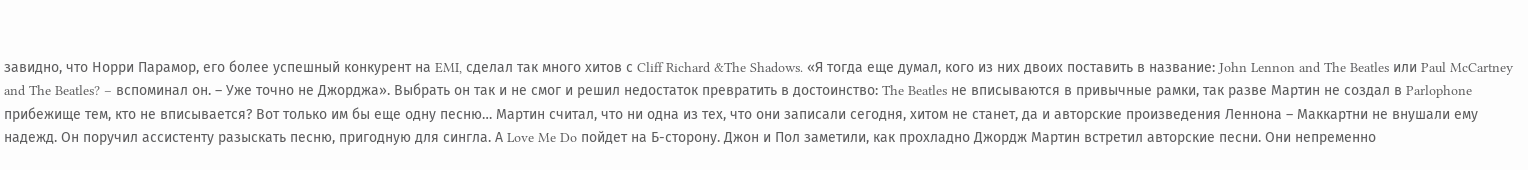завидно, что Норри Парамор, его более успешный конкурент на EMI, сделал так много хитов с Cliff Richard &The Shadows. «Я тогда еще думал, кого из них двоих поставить в название: John Lennon and The Beatles или Paul McCartney and The Beatles? – вспоминал он. – Уже точно не Джорджа». Выбрать он так и не смог и решил недостаток превратить в достоинство: The Beatles не вписываются в привычные рамки, так разве Мартин не создал в Parlophone прибежище тем, кто не вписывается? Вот только им бы еще одну песню… Мартин считал, что ни одна из тех, что они записали сегодня, хитом не станет, да и авторские произведения Леннона – Маккартни не внушали ему надежд. Он поручил ассистенту разыскать песню, пригодную для сингла. А Love Me Do пойдет на Б-сторону. Джон и Пол заметили, как прохладно Джордж Мартин встретил авторские песни. Они непременно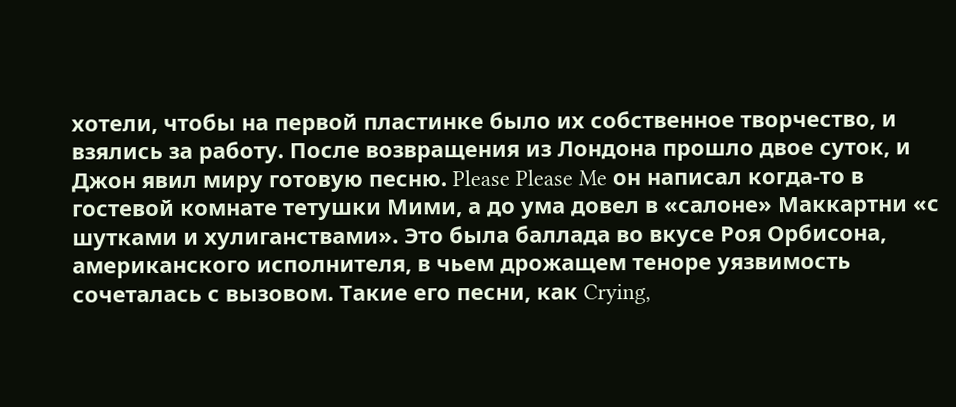хотели, чтобы на первой пластинке было их собственное творчество, и взялись за работу. После возвращения из Лондона прошло двое суток, и Джон явил миру готовую песню. Please Please Me он написал когда-то в гостевой комнате тетушки Мими, а до ума довел в «салоне» Маккартни «с шутками и хулиганствами». Это была баллада во вкусе Роя Орбисона, американского исполнителя, в чьем дрожащем теноре уязвимость сочеталась с вызовом. Такие его песни, как Crying,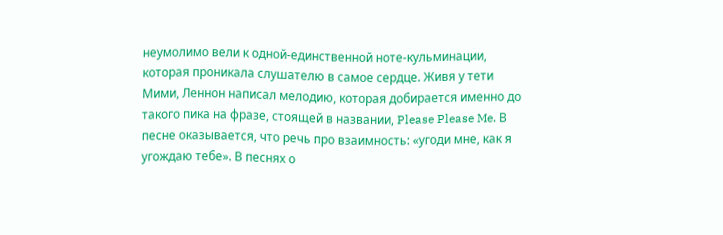неумолимо вели к одной-единственной ноте-кульминации, которая проникала слушателю в самое сердце. Живя у тети Мими, Леннон написал мелодию, которая добирается именно до такого пика на фразе, стоящей в названии, Please Please Me. В песне оказывается, что речь про взаимность: «угоди мне, как я угождаю тебе». В песнях о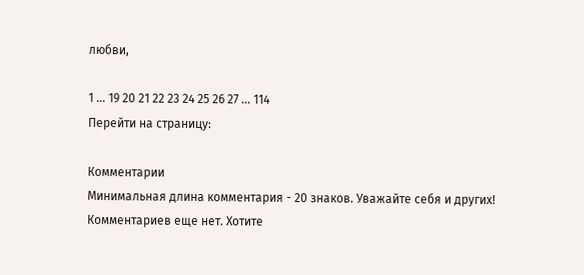любви,

1 ... 19 20 21 22 23 24 25 26 27 ... 114
Перейти на страницу:

Комментарии
Минимальная длина комментария - 20 знаков. Уважайте себя и других!
Комментариев еще нет. Хотите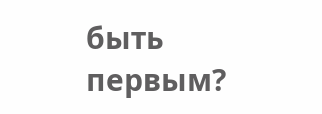быть первым?